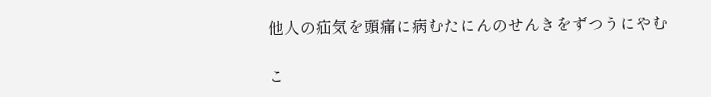他人の疝気を頭痛に病むたにんのせんきをずつうにやむ

こ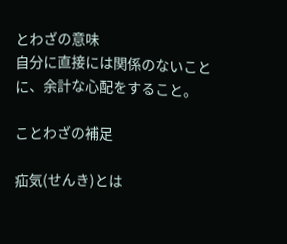とわざの意味
自分に直接には関係のないことに、余計な心配をすること。

ことわざの補足

疝気(せんき)とは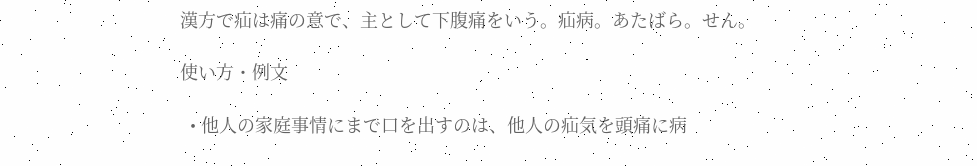漢方で疝は痛の意で、主として下腹痛をいう。疝病。あたばら。せん。

使い方・例文

  • 他人の家庭事情にまで口を出すのは、他人の疝気を頭痛に病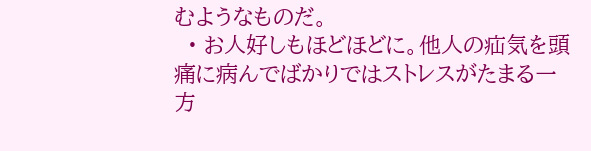むようなものだ。
  • お人好しもほどほどに。他人の疝気を頭痛に病んでばかりではストレスがたまる一方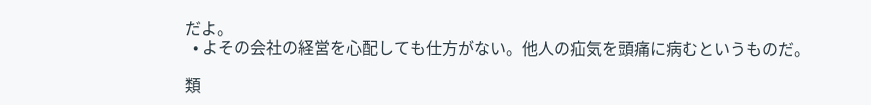だよ。
  • よその会社の経営を心配しても仕方がない。他人の疝気を頭痛に病むというものだ。

類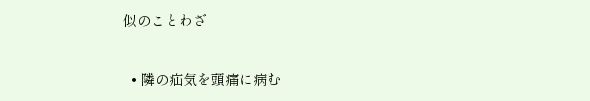似のことわざ

  • 隣の疝気を頭痛に病む